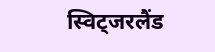स्विट्जरलैंड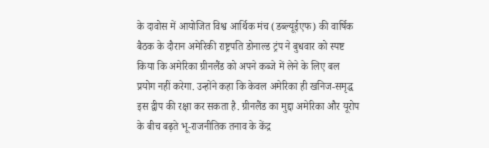के दावोस में आयोजित विश्व आर्थिक मंच (डब्ल्यूईएफ) की वार्षिक बैठक के दौरान अमेरिकी राष्ट्रपति डोनाल्ड ट्रंप ने बुधवार को स्पष्ट किया कि अमेरिका ग्रीनलैंड को अपने कब्जे में लेने के लिए बल प्रयोग नहीं करेगा. उन्होंने कहा कि केवल अमेरिका ही खनिज-समृद्ध इस द्वीप की रक्षा कर सकता है. ग्रीनलैंड का मुद्दा अमेरिका और यूरोप के बीच बढ़ते भू-राजनीतिक तनाव के केंद्र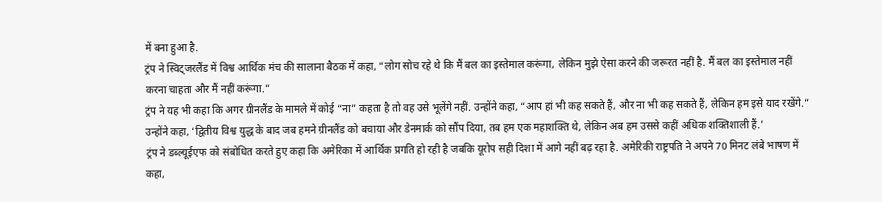में बना हुआ है.
ट्रंप ने स्विट्जरलैंड में विश्व आर्थिक मंच की सालाना बैठक में कहा, “लोग सोच रहे थे कि मैं बल का इस्तेमाल करूंगा, लेकिन मुझे ऐसा करने की जरूरत नहीं है. मैं बल का इस्तेमाल नहीं करना चाहता और मैं नहीं करूंगा.”
ट्रंप ने यह भी कहा कि अगर ग्रीनलैंड के मामले में कोई “ना” कहता है तो वह उसे भूलेंगे नहीं. उन्होंने कहा, “आप हां भी कह सकते हैं, और ना भी कह सकते हैं, लेकिन हम इसे याद रखेंगे.” उन्होंने कहा, ‘द्वितीय विश्व युद्ध के बाद जब हमने ग्रीनलैंड को बचाया और डेनमार्क को सौंप दिया, तब हम एक महाशक्ति थे, लेकिन अब हम उससे कहीं अधिक शक्तिशाली हैं.’
ट्रंप ने डब्ल्यूईएफ को संबोधित करते हुए कहा कि अमेरिका में आर्थिक प्रगति हो रही है जबकि यूरोप सही दिशा में आगे नहीं बढ़ रहा है. अमेरिकी राष्ट्रपति ने अपने 70 मिनट लंबे भाषण में कहा,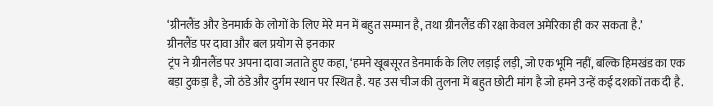‘ग्रीनलैंड और डेनमार्क के लोगों के लिए मेरे मन में बहुत सम्मान है, तथा ग्रीनलैंड की रक्षा केवल अमेरिका ही कर सकता है.’
ग्रीनलैंड पर दावा और बल प्रयोग से इनकार
ट्रंप ने ग्रीनलैंड पर अपना दावा जताते हुए कहा, ‘हमने खूबसूरत डेनमार्क के लिए लड़ाई लड़ी, जो एक भूमि नहीं, बल्कि हिमखंड का एक बड़ा टुकड़ा है, जो ठंडे और दुर्गम स्थान पर स्थित है. यह उस चीज की तुलना में बहुत छोटी मांग है जो हमने उन्हें कई दशकों तक दी है.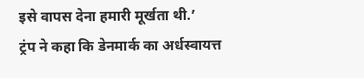इसे वापस देना हमारी मूर्खता थी.’
ट्रंप ने कहा कि डेनमार्क का अर्धस्वायत्त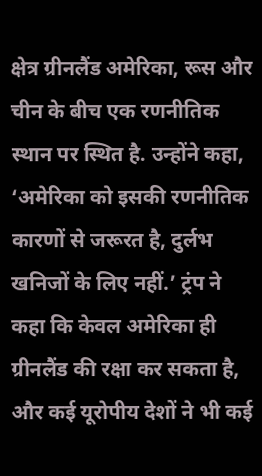क्षेत्र ग्रीनलैंड अमेरिका, रूस और चीन के बीच एक रणनीतिक स्थान पर स्थित है. उन्होंने कहा, ‘अमेरिका को इसकी रणनीतिक कारणों से जरूरत है, दुर्लभ खनिजों के लिए नहीं.’ ट्रंप ने कहा कि केवल अमेरिका ही ग्रीनलैंड की रक्षा कर सकता है, और कई यूरोपीय देशों ने भी कई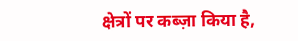क्षेत्रों पर कब्ज़ा किया है,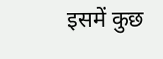इसमें कुछ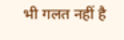भी गलत नहीं है